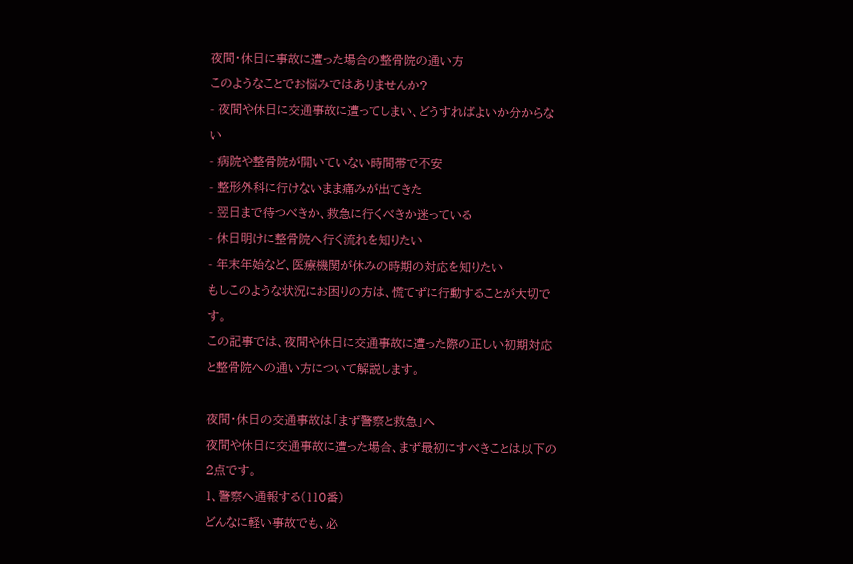夜間・休日に事故に遭った場合の整骨院の通い方
このようなことでお悩みではありませんか?
- 夜間や休日に交通事故に遭ってしまい、どうすればよいか分からない
- 病院や整骨院が開いていない時間帯で不安
- 整形外科に行けないまま痛みが出てきた
- 翌日まで待つべきか、救急に行くべきか迷っている
- 休日明けに整骨院へ行く流れを知りたい
- 年末年始など、医療機関が休みの時期の対応を知りたい
もしこのような状況にお困りの方は、慌てずに行動することが大切です。
この記事では、夜間や休日に交通事故に遭った際の正しい初期対応と整骨院への通い方について解説します。

夜間・休日の交通事故は「まず警察と救急」へ
夜間や休日に交通事故に遭った場合、まず最初にすべきことは以下の2点です。
1、警察へ通報する(110番)
どんなに軽い事故でも、必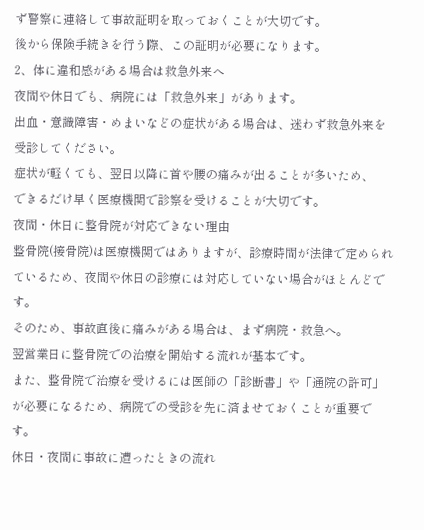ず警察に連絡して事故証明を取っておくことが大切です。
後から保険手続きを行う際、この証明が必要になります。
2、体に違和感がある場合は救急外来へ
夜間や休日でも、病院には「救急外来」があります。
出血・意識障害・めまいなどの症状がある場合は、迷わず救急外来を受診してください。
症状が軽くても、翌日以降に首や腰の痛みが出ることが多いため、
できるだけ早く医療機関で診察を受けることが大切です。
夜間・休日に整骨院が対応できない理由
整骨院(接骨院)は医療機関ではありますが、診療時間が法律で定められているため、夜間や休日の診療には対応していない場合がほとんどです。
そのため、事故直後に痛みがある場合は、まず病院・救急へ。
翌営業日に整骨院での治療を開始する流れが基本です。
また、整骨院で治療を受けるには医師の「診断書」や「通院の許可」が必要になるため、病院での受診を先に済ませておくことが重要です。
休日・夜間に事故に遭ったときの流れ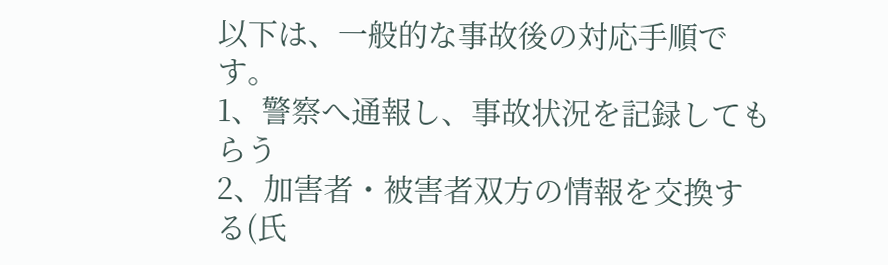以下は、一般的な事故後の対応手順です。
1、警察へ通報し、事故状況を記録してもらう
2、加害者・被害者双方の情報を交換する(氏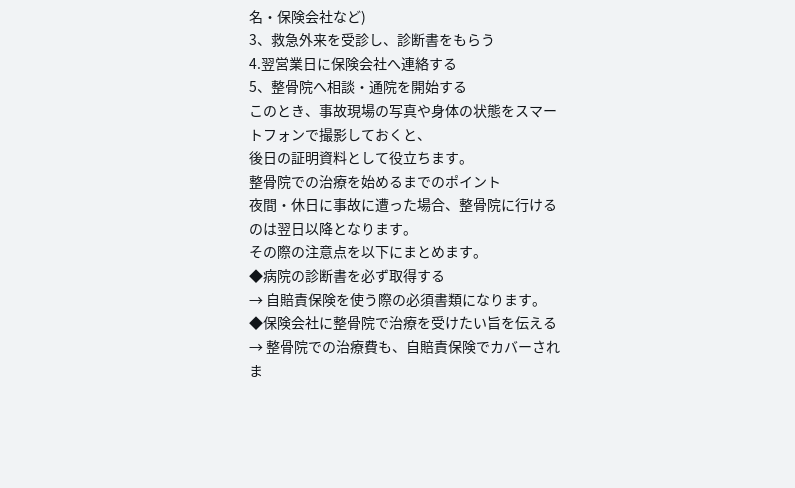名・保険会社など)
3、救急外来を受診し、診断書をもらう
4.翌営業日に保険会社へ連絡する
5、整骨院へ相談・通院を開始する
このとき、事故現場の写真や身体の状態をスマートフォンで撮影しておくと、
後日の証明資料として役立ちます。
整骨院での治療を始めるまでのポイント
夜間・休日に事故に遭った場合、整骨院に行けるのは翌日以降となります。
その際の注意点を以下にまとめます。
◆病院の診断書を必ず取得する
→ 自賠責保険を使う際の必須書類になります。
◆保険会社に整骨院で治療を受けたい旨を伝える
→ 整骨院での治療費も、自賠責保険でカバーされま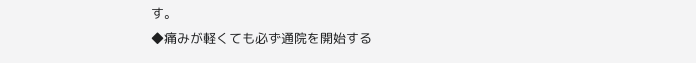す。
◆痛みが軽くても必ず通院を開始する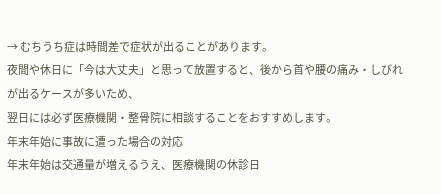→ むちうち症は時間差で症状が出ることがあります。
夜間や休日に「今は大丈夫」と思って放置すると、後から首や腰の痛み・しびれが出るケースが多いため、
翌日には必ず医療機関・整骨院に相談することをおすすめします。
年末年始に事故に遭った場合の対応
年末年始は交通量が増えるうえ、医療機関の休診日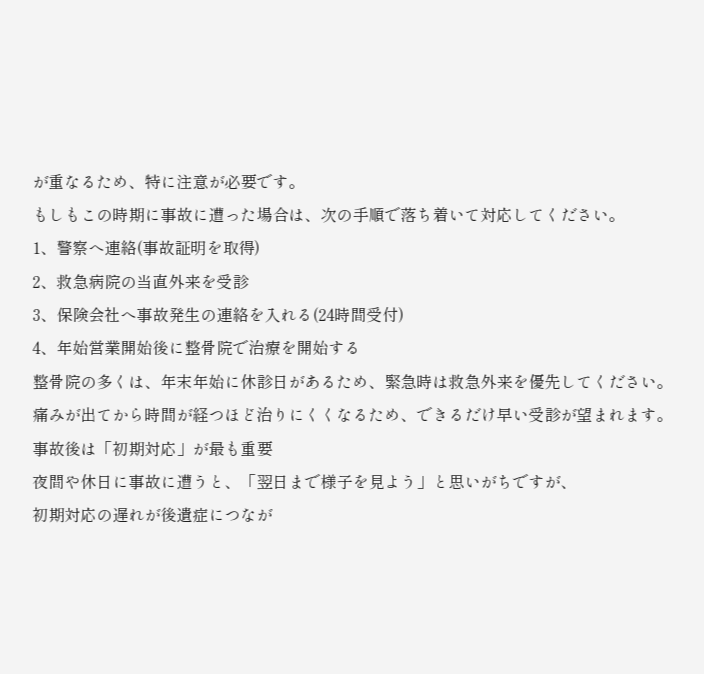が重なるため、特に注意が必要です。
もしもこの時期に事故に遭った場合は、次の手順で落ち着いて対応してください。
1、警察へ連絡(事故証明を取得)
2、救急病院の当直外来を受診
3、保険会社へ事故発生の連絡を入れる(24時間受付)
4、年始営業開始後に整骨院で治療を開始する
整骨院の多くは、年末年始に休診日があるため、緊急時は救急外来を優先してください。
痛みが出てから時間が経つほど治りにくくなるため、できるだけ早い受診が望まれます。
事故後は「初期対応」が最も重要
夜間や休日に事故に遭うと、「翌日まで様子を見よう」と思いがちですが、
初期対応の遅れが後遺症につなが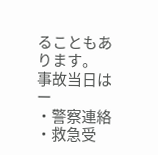ることもあります。
事故当日はー
・警察連絡
・救急受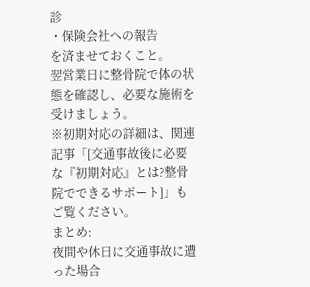診
・保険会社への報告
を済ませておくこと。
翌営業日に整骨院で体の状態を確認し、必要な施術を受けましょう。
※初期対応の詳細は、関連記事「[交通事故後に必要な『初期対応』とは?整骨院でできるサポート]」もご覧ください。
まとめ:
夜間や休日に交通事故に遭った場合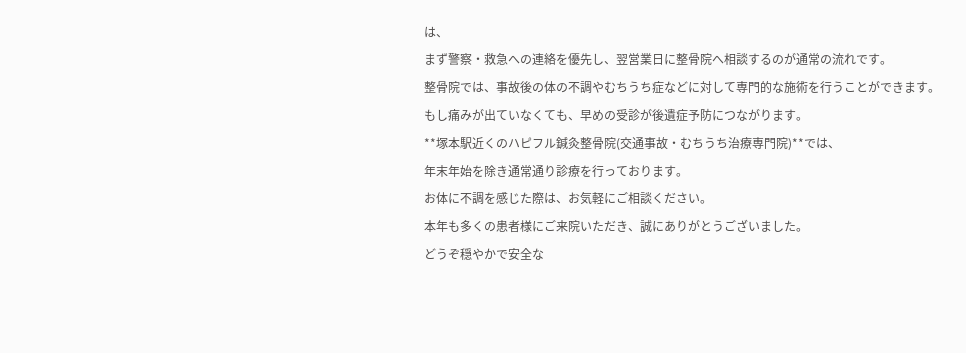は、
まず警察・救急への連絡を優先し、翌営業日に整骨院へ相談するのが通常の流れです。
整骨院では、事故後の体の不調やむちうち症などに対して専門的な施術を行うことができます。
もし痛みが出ていなくても、早めの受診が後遺症予防につながります。
**塚本駅近くのハピフル鍼灸整骨院(交通事故・むちうち治療専門院)**では、
年末年始を除き通常通り診療を行っております。
お体に不調を感じた際は、お気軽にご相談ください。
本年も多くの患者様にご来院いただき、誠にありがとうございました。
どうぞ穏やかで安全な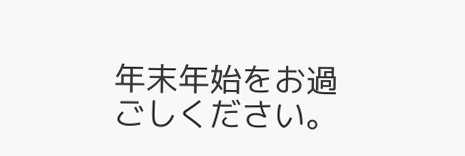年末年始をお過ごしください。